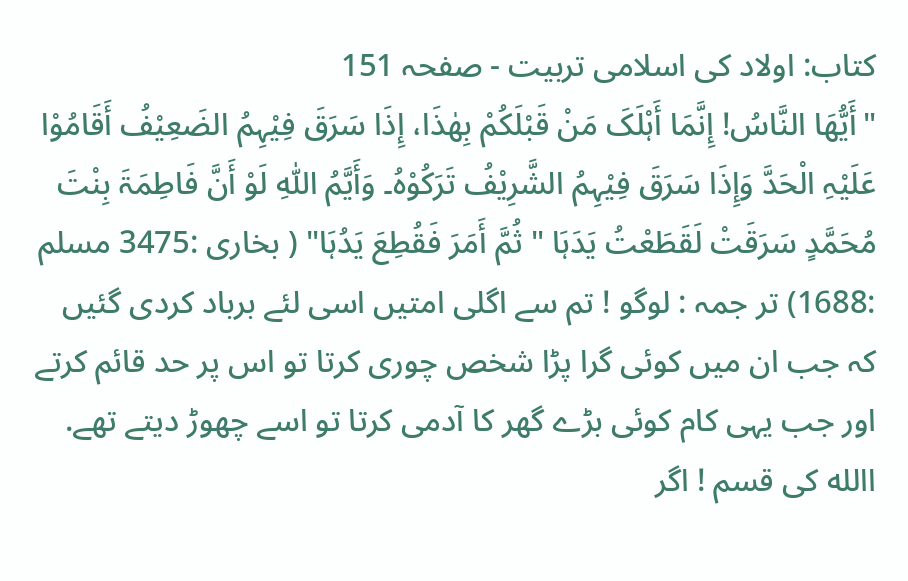کتاب: اولاد کی اسلامی تربیت - صفحہ 151
"أَیُّھَا النَّاسُ! إِنَّمَا أَہْلَکَ مَنْ قَبْلَکُمْ بِھٰذَا، إِذَا سَرَقَ فِیْہِمُ الضَعِیْفُ أَقَامُوْا عَلَیْہِ الْحَدَّ وَإِذَا سَرَقَ فِیْہِمُ الشَّرِیْفُ تَرَکُوْہُ۔ وَأَیَّمُ اللّٰہِ لَوْ أَنَّ فَاطِمَۃَ بِنْتَ مُحَمَّدٍ سَرَقَتْ لَقَطَعْتُ یَدَہَا " ثُمَّ أَمَرَ فَقُطِعَ یَدُہَا" ( بخاری :3475 مسلم :1688) تر جمہ : لوگو ! تم سے اگلی امتیں اسی لئے برباد کردی گئیں کہ جب ان میں کوئی گرا پڑا شخص چوری کرتا تو اس پر حد قائم کرتے اور جب یہی کام کوئی بڑے گھر کا آدمی کرتا تو اسے چھوڑ دیتے تھے. االله کی قسم ! اگر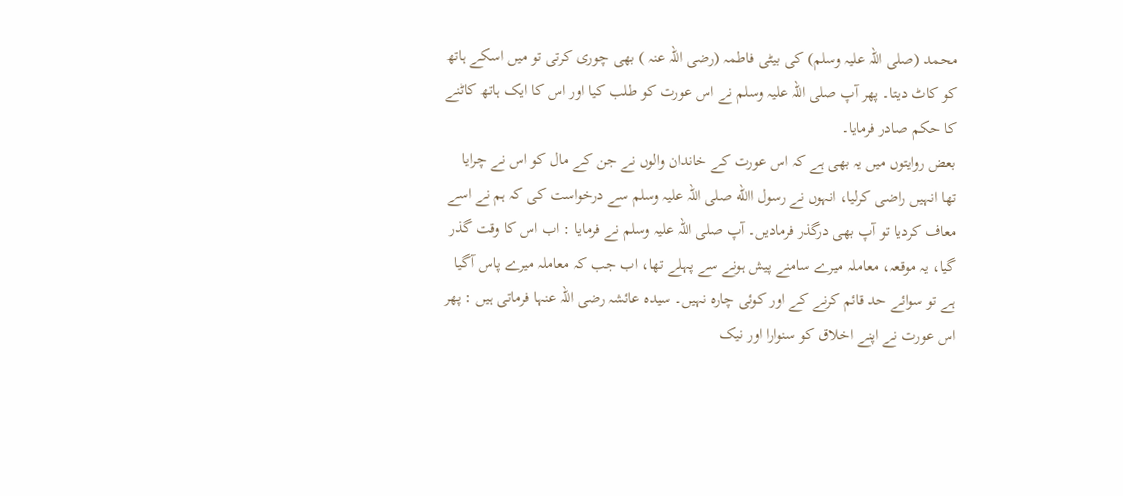محمد (صلی اللہ علیہ وسلم) کی بیٹی فاطمہ (رضی اللہ عنہ ) بھی چوری کرتی تو میں اسکے ہاتھ کو کاٹ دیتا۔ پھر آپ صلی اللہ علیہ وسلم نے اس عورت کو طلب کیا اور اس کا ایک ہاتھ کاٹنے کا حکم صادر فرمایا۔
بعض روایتوں میں یہ بھی ہے کہ اس عورت کے خاندان والوں نے جن کے مال کو اس نے چرایا تھا انہیں راضی کرلیا، انہوں نے رسول االله صلی اللہ علیہ وسلم سے درخواست کی کہ ہم نے اسے معاف کردیا تو آپ بھی درگذر فرمادیں۔ آپ صلی اللہ علیہ وسلم نے فرمایا : اب اس کا وقت گذر گیا، یہ موقعہ، معاملہ میرے سامنے پیش ہونے سے پہلے تھا، اب جب کہ معاملہ میرے پاس آگیا ہے تو سوائے حد قائم کرنے کے اور کوئی چارہ نہیں۔ سیدہ عائشہ رضی اللہ عنہا فرماتی ہیں : پھر اس عورت نے اپنے اخلاق کو سنوارا اور نیک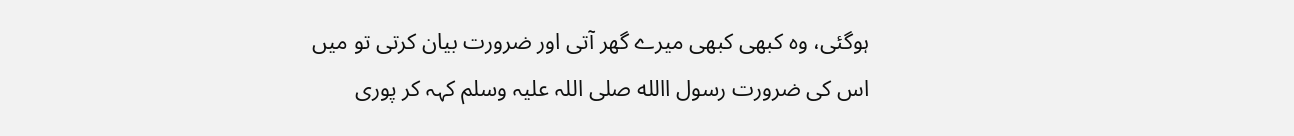ہوگئی، وہ کبھی کبھی میرے گھر آتی اور ضرورت بیان کرتی تو میں اس کی ضرورت رسول االله صلی اللہ علیہ وسلم کہہ کر پوری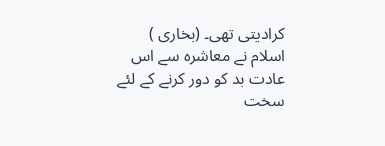کرادیتی تھی۔ (بخاری )
اسلام نے معاشرہ سے اس عادت بد کو دور کرنے کے لئے سخت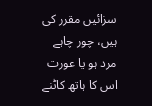سزائیں مقرر کی ہیں، چور چاہے مرد ہو یا عورت اس کا ہاتھ کاٹنے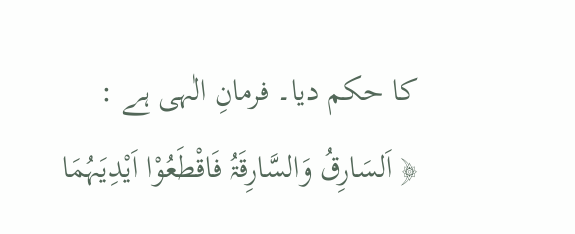کا حکم دیا۔ فرمانِ الٰہی ہے :
﴿ اَلسَارِقُ وَالسَّارِقَۃُ فَاقْطَعُوْا اَیْدِیَہُمَا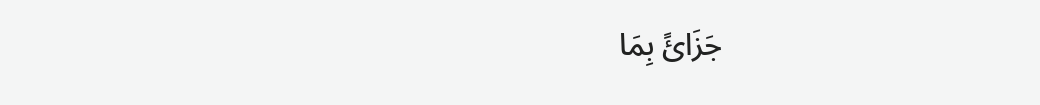جَزَائً بِمَا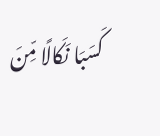کَسَبَا نَکَالًا مِّنَ